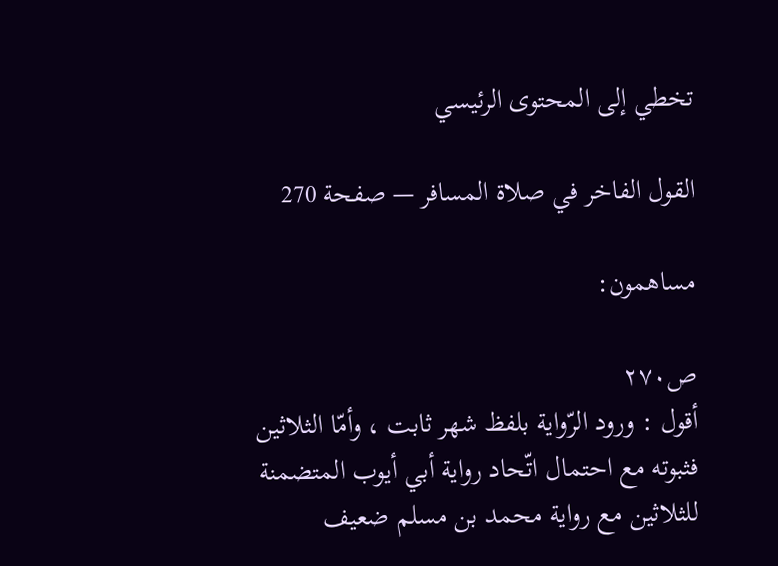تخطي إلى المحتوى الرئيسي

القول الفاخر في صلاة المسافر — صفحة 270

مساهمون:

ص٢٧٠
أقول : ورود الرّواية بلفظ شهر ثابت ، وأمّا الثلاثين فثبوته مع احتمال اتّحاد رواية أبي أيوب المتضمنة للثلاثين مع رواية محمد بن مسلم ضعيف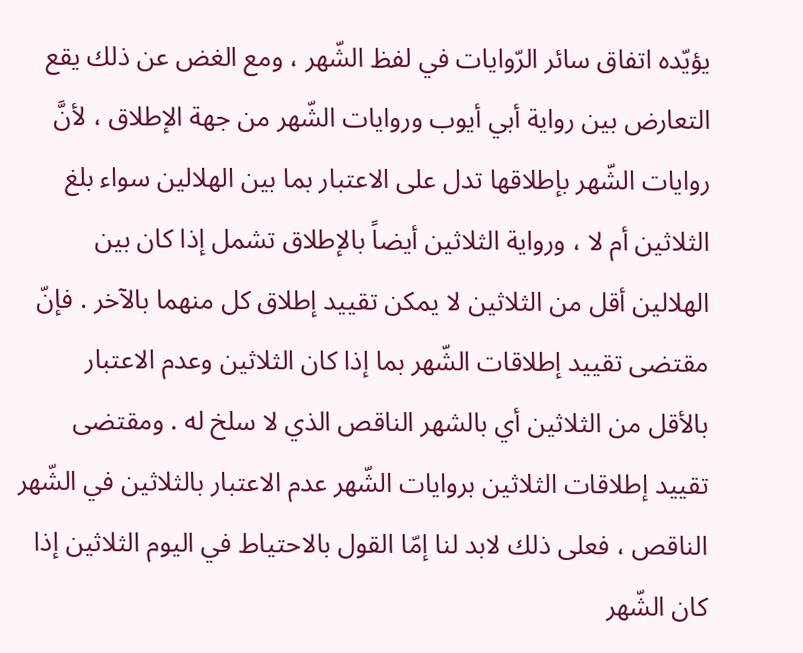يؤيّده اتفاق سائر الرّوايات في لفظ الشّهر ، ومع الغض عن ذلك يقع التعارض بين رواية أبي أيوب وروايات الشّهر من جهة الإطلاق ، لأنَّ روايات الشّهر بإطلاقها تدل على الاعتبار بما بين الهلالين سواء بلغ الثلاثين أم لا ، ورواية الثلاثين أيضاً بالإطلاق تشمل إذا كان بين الهلالين أقل من الثلاثين لا يمكن تقييد إطلاق كل منهما بالآخر . فإنّ مقتضى تقييد إطلاقات الشّهر بما إذا كان الثلاثين وعدم الاعتبار بالأقل من الثلاثين أي بالشهر الناقص الذي لا سلخ له . ومقتضى تقييد إطلاقات الثلاثين بروايات الشّهر عدم الاعتبار بالثلاثين في الشّهر الناقص ، فعلى ذلك لابد لنا إمّا القول بالاحتياط في اليوم الثلاثين إذا كان الشّهر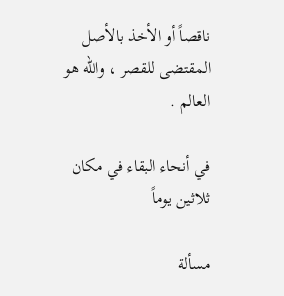ناقصاً أو الأخذ بالأصل المقتضى للقصر ، والله هو العالم .

في أنحاء البقاء في مكان ثلاثين يوماً

مسألة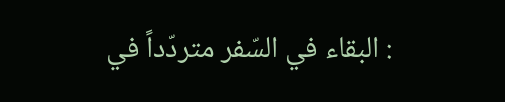: البقاء في السّفر متردّداً في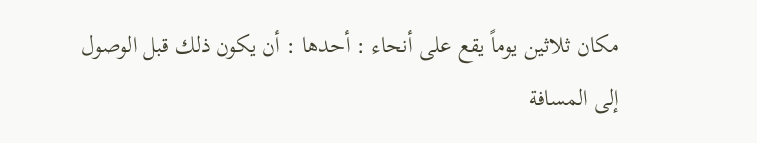مكان ثلاثين يوماً يقع على أنحاء : أحدها : أن يكون ذلك قبل الوصول إلى المسافة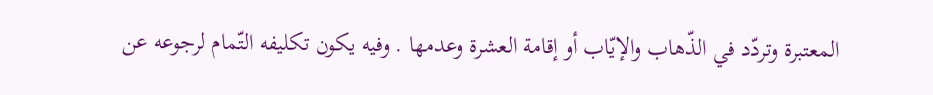المعتبرة وتردّد في الذّهاب والإيّاب أو إقامة العشرة وعدمها . وفيه يكون تكليفه التّمام لرجوعه عن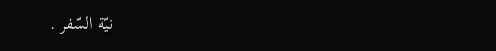نيّة السّفر .